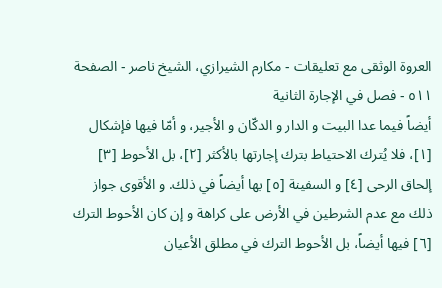العروة الوثقى مع تعليقات - مكارم الشيرازي، الشيخ ناصر - الصفحة ٥١١ - فصل في الإجارة الثانية
أيضاً فيما عدا البيت و الدار و الدكّان و الأجير، و أمّا فيها فإشكال [١]، فلا يُترك الاحتياط بترك إجارتها بالأكثر [٢]، بل الأحوط [٣] إلحاق الرحى [٤] و السفينة [٥] بها أيضاً في ذلك. و الأقوى جواز ذلك مع عدم الشرطين في الأرض على كراهة و إن كان الأحوط الترك [٦] فيها أيضاً، بل الأحوط الترك في مطلق الأعيان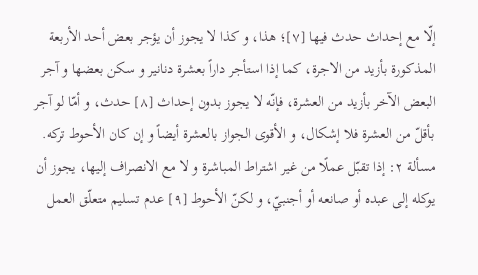إلّا مع إحداث حدث فيها [٧]؛ هذا، و كذا لا يجوز أن يؤجر بعض أحد الأربعة المذكورة بأزيد من الاجرة، كما إذا استأجر داراً بعشرة دنانير و سكن بعضها و آجر البعض الآخر بأزيد من العشرة، فإنّه لا يجوز بدون إحداث [٨] حدث، و أمّا لو آجر بأقلّ من العشرة فلا إشكال، و الأقوى الجواز بالعشرة أيضاً و إن كان الأحوط تركه.
مسألة ٢: إذا تقبّل عملًا من غير اشتراط المباشرة و لا مع الانصراف إليها، يجوز أن يوكله إلى عبده أو صانعه أو أجنبيّ، و لكنّ الأحوط [٩] عدم تسليم متعلّق العمل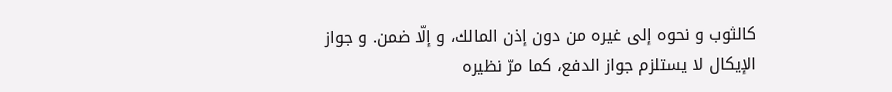كالثوب و نحوه إلى غيره من دون إذن المالك، و إلّا ضمن. و جواز الإيكال لا يستلزم جواز الدفع، كما مرّ نظيره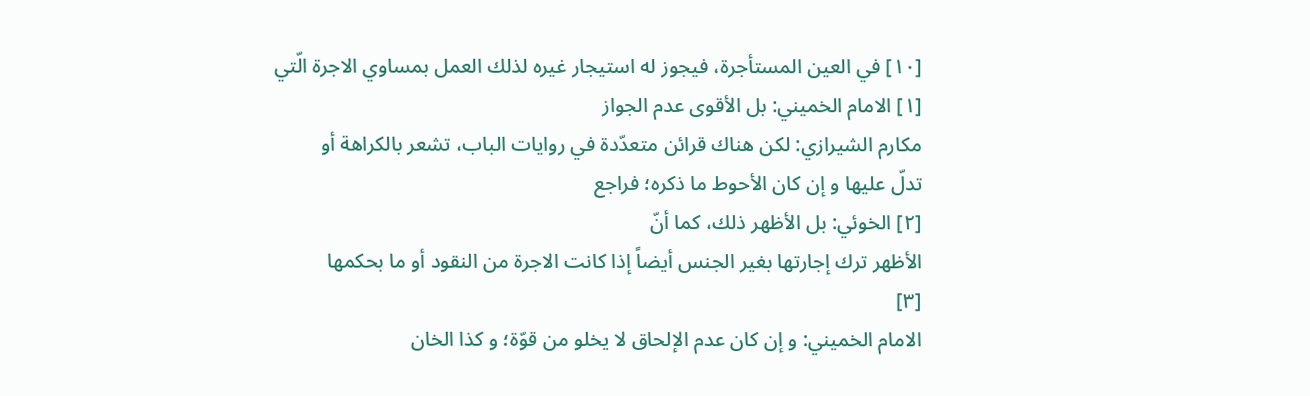[١٠] في العين المستأجرة، فيجوز له استيجار غيره لذلك العمل بمساوي الاجرة الّتي
[١] الامام الخميني: بل الأقوى عدم الجواز
مكارم الشيرازي: لكن هناك قرائن متعدّدة في روايات الباب، تشعر بالكراهة أو
تدلّ عليها و إن كان الأحوط ما ذكره؛ فراجع
[٢] الخوئي: بل الأظهر ذلك، كما أنّ
الأظهر ترك إجارتها بغير الجنس أيضاً إذا كانت الاجرة من النقود أو ما بحكمها
[٣]
الامام الخميني: و إن كان عدم الإلحاق لا يخلو من قوّة؛ و كذا الخان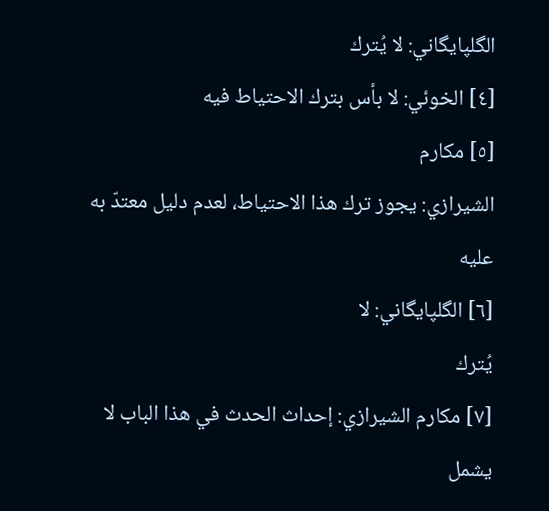الگلپايگاني: لا يُترك
[٤] الخوئي: لا بأس بترك الاحتياط فيه
[٥] مكارم
الشيرازي: يجوز ترك هذا الاحتياط، لعدم دليل معتدّ به عليه
[٦] الگلپايگاني: لا
يُترك
[٧] مكارم الشيرازي: إحداث الحدث في هذا الباب لا يشمل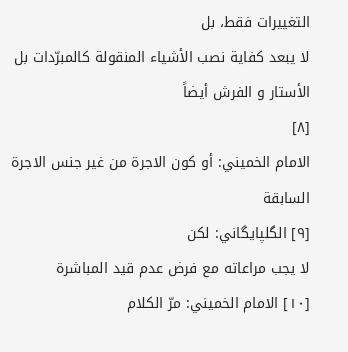التغييرات فقط، بل
لا يبعد كفاية نصب الأشياء المنقولة كالمبرّدات بل الأستار و الفرش أيضاً
[٨]
الامام الخميني: أو كون الاجرة من غير جنس الاجرة السابقة
[٩] الگلپايگاني: لكن
لا يجب مراعاته مع فرض عدم قيد المباشرة
[١٠] الامام الخميني: مرّ الكلام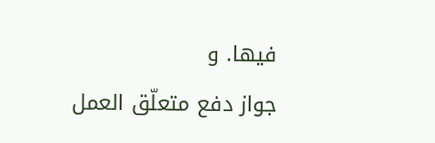فيها. و
جواز دفع متعلّق العمل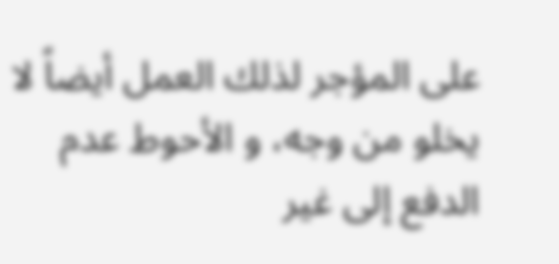على المؤجر لذلك العمل أيضاً لا يخلو من وجه، و الأحوط عدم
الدفع إلى غير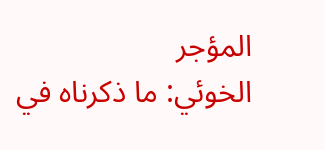المؤجر
الخوئي: ما ذكرناه في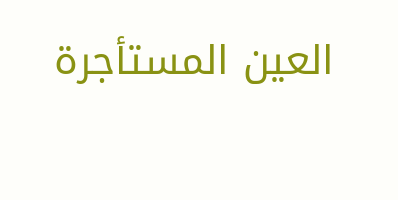العين المستأجرة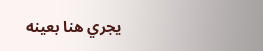يجري هنا بعينه